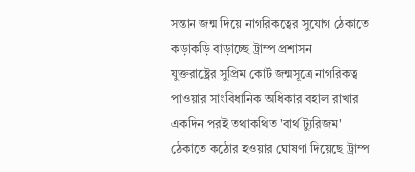সন্তান জন্ম দিয়ে নাগরিকত্বের সুযোগ ঠেকাতে কড়াকড়ি বাড়াচ্ছে ট্রাম্প প্রশাসন
যুক্তরাষ্ট্রের সুপ্রিম কোর্ট জন্মসূত্রে নাগরিকত্ব পাওয়ার সাংবিধানিক অধিকার বহাল রাখার একদিন পরই তথাকথিত 'বার্থ ট্যুরিজম' ঠেকাতে কঠোর হওয়ার ঘোষণা দিয়েছে ট্রাম্প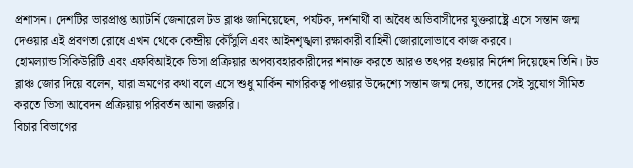প্রশাসন। দেশটির ভারপ্রাপ্ত অ্যাটর্নি জেনারেল টড ব্লাঞ্চ জানিয়েছেন, পর্যটক, দর্শনার্থী বা অবৈধ অভিবাসীদের যুক্তরাষ্ট্রে এসে সন্তান জন্ম দেওয়ার এই প্রবণতা রোধে এখন থেকে কেন্দ্রীয় কৌঁসুলি এবং আইনশৃঙ্খলা রক্ষাকারী বাহিনী জোরালোভাবে কাজ করবে।
হোমল্যান্ড সিকিউরিটি এবং এফবিআইকে ভিসা প্রক্রিয়ার অপব্যবহারকারীদের শনাক্ত করতে আরও তৎপর হওয়ার নির্দেশ দিয়েছেন তিনি। টড ব্লাঞ্চ জোর দিয়ে বলেন, যারা ভ্রমণের কথা বলে এসে শুধু মার্কিন নাগরিকত্ব পাওয়ার উদ্দেশ্যে সন্তান জন্ম দেয়, তাদের সেই সুযোগ সীমিত করতে ভিসা আবেদন প্রক্রিয়ায় পরিবর্তন আনা জরুরি।
বিচার বিভাগের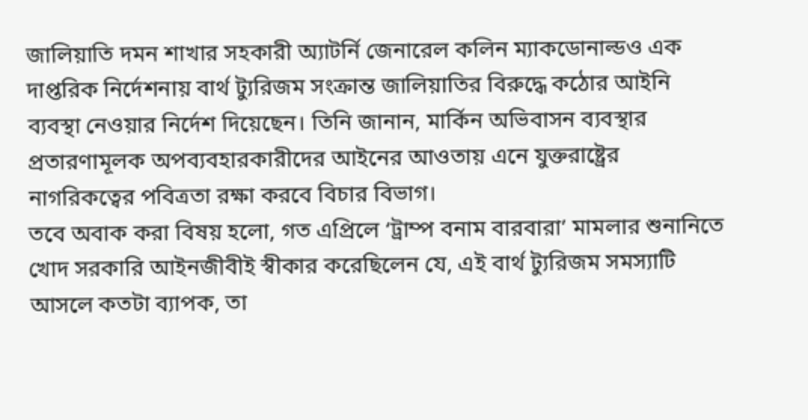জালিয়াতি দমন শাখার সহকারী অ্যাটর্নি জেনারেল কলিন ম্যাকডোনাল্ডও এক দাপ্তরিক নির্দেশনায় বার্থ ট্যুরিজম সংক্রান্ত জালিয়াতির বিরুদ্ধে কঠোর আইনি ব্যবস্থা নেওয়ার নির্দেশ দিয়েছেন। তিনি জানান, মার্কিন অভিবাসন ব্যবস্থার প্রতারণামূলক অপব্যবহারকারীদের আইনের আওতায় এনে যুক্তরাষ্ট্রের নাগরিকত্বের পবিত্রতা রক্ষা করবে বিচার বিভাগ।
তবে অবাক করা বিষয় হলো, গত এপ্রিলে ‘ট্রাম্প বনাম বারবারা’ মামলার শুনানিতে খোদ সরকারি আইনজীবীই স্বীকার করেছিলেন যে, এই বার্থ ট্যুরিজম সমস্যাটি আসলে কতটা ব্যাপক, তা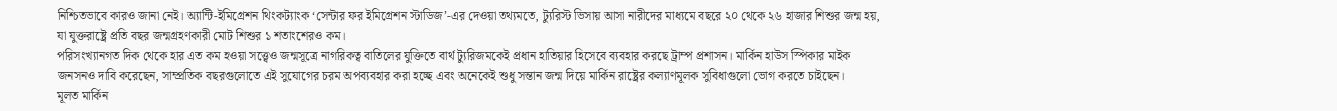নিশ্চিতভাবে কারও জানা নেই। অ্যান্টি-ইমিগ্রেশন থিংকট্যাংক ‘সেন্টার ফর ইমিগ্রেশন স্টাডিজ’-এর দেওয়া তথ্যমতে, ট্যুরিস্ট ভিসায় আসা নারীদের মাধ্যমে বছরে ২০ থেকে ২৬ হাজার শিশুর জন্ম হয়, যা যুক্তরাষ্ট্রে প্রতি বছর জন্মগ্রহণকারী মোট শিশুর ১ শতাংশেরও কম।
পরিসংখ্যানগত দিক থেকে হার এত কম হওয়া সত্ত্বেও জন্মসূত্রে নাগরিকত্ব বাতিলের যুক্তিতে বার্থ ট্যুরিজমকেই প্রধান হাতিয়ার হিসেবে ব্যবহার করছে ট্রাম্প প্রশাসন। মার্কিন হাউস স্পিকার মাইক জনসনও দাবি করেছেন, সাম্প্রতিক বছরগুলোতে এই সুযোগের চরম অপব্যবহার করা হচ্ছে এবং অনেকেই শুধু সন্তান জন্ম দিয়ে মার্কিন রাষ্ট্রের কল্যাণমূলক সুবিধাগুলো ভোগ করতে চাইছেন।
মূলত মার্কিন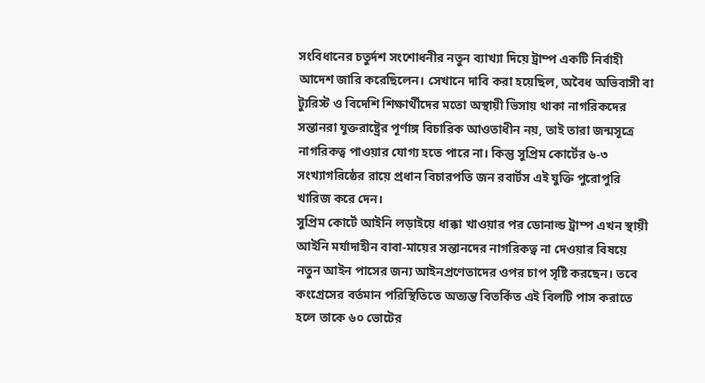সংবিধানের চতুর্দশ সংশোধনীর নতুন ব্যাখ্যা দিয়ে ট্রাম্প একটি নির্বাহী আদেশ জারি করেছিলেন। সেখানে দাবি করা হয়েছিল, অবৈধ অভিবাসী বা ট্যুরিস্ট ও বিদেশি শিক্ষার্থীদের মতো অস্থায়ী ভিসায় থাকা নাগরিকদের সন্তানরা যুক্তরাষ্ট্রের পূর্ণাঙ্গ বিচারিক আওতাধীন নয়, তাই তারা জন্মসূত্রে নাগরিকত্ব পাওয়ার যোগ্য হতে পারে না। কিন্তু সুপ্রিম কোর্টের ৬-৩ সংখ্যাগরিষ্ঠের রায়ে প্রধান বিচারপতি জন রবার্টস এই যুক্তি পুরোপুরি খারিজ করে দেন।
সুপ্রিম কোর্টে আইনি লড়াইয়ে ধাক্কা খাওয়ার পর ডোনাল্ড ট্রাম্প এখন স্থায়ী আইনি মর্যাদাহীন বাবা-মায়ের সন্তানদের নাগরিকত্ব না দেওয়ার বিষয়ে নতুন আইন পাসের জন্য আইনপ্রণেতাদের ওপর চাপ সৃষ্টি করছেন। তবে কংগ্রেসের বর্তমান পরিস্থিতিতে অত্যন্ত বিতর্কিত এই বিলটি পাস করাতে হলে তাকে ৬০ ভোটের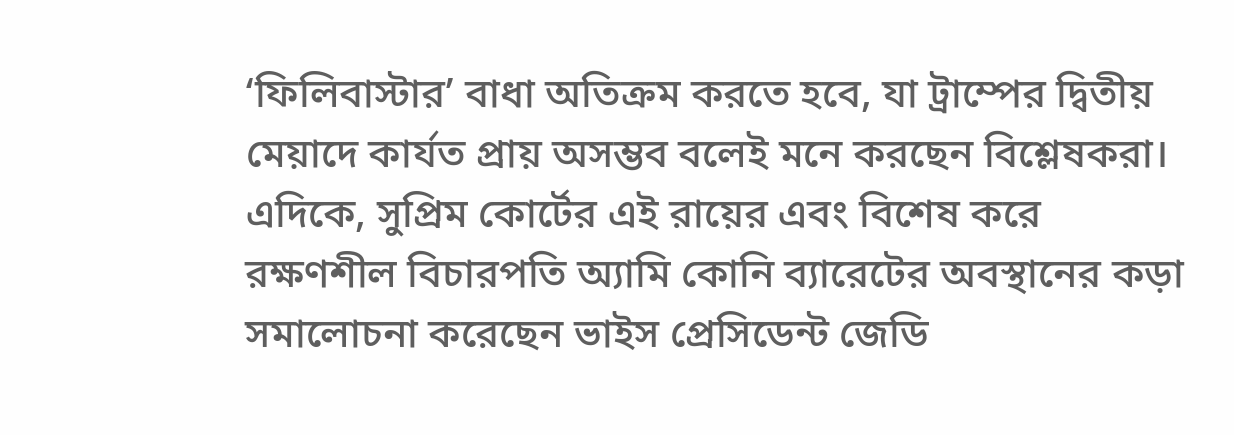‘ফিলিবাস্টার’ বাধা অতিক্রম করতে হবে, যা ট্রাম্পের দ্বিতীয় মেয়াদে কার্যত প্রায় অসম্ভব বলেই মনে করছেন বিশ্লেষকরা।
এদিকে, সুপ্রিম কোর্টের এই রায়ের এবং বিশেষ করে রক্ষণশীল বিচারপতি অ্যামি কোনি ব্যারেটের অবস্থানের কড়া সমালোচনা করেছেন ভাইস প্রেসিডেন্ট জেডি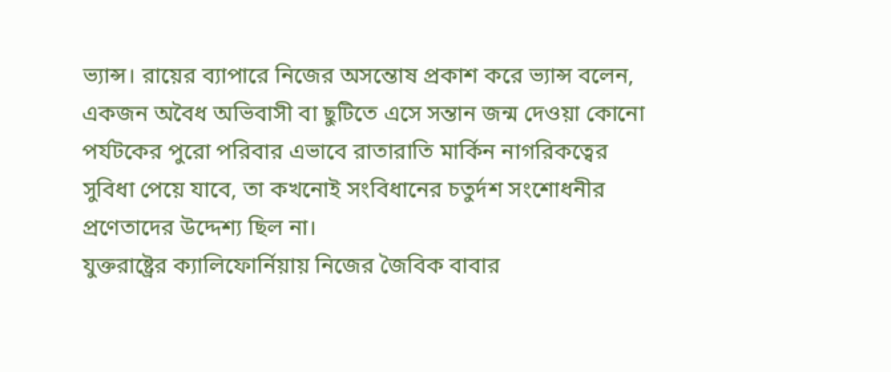ভ্যান্স। রায়ের ব্যাপারে নিজের অসন্তোষ প্রকাশ করে ভ্যান্স বলেন, একজন অবৈধ অভিবাসী বা ছুটিতে এসে সন্তান জন্ম দেওয়া কোনো পর্যটকের পুরো পরিবার এভাবে রাতারাতি মার্কিন নাগরিকত্বের সুবিধা পেয়ে যাবে, তা কখনোই সংবিধানের চতুর্দশ সংশোধনীর প্রণেতাদের উদ্দেশ্য ছিল না।
যুক্তরাষ্ট্রের ক্যালিফোর্নিয়ায় নিজের জৈবিক বাবার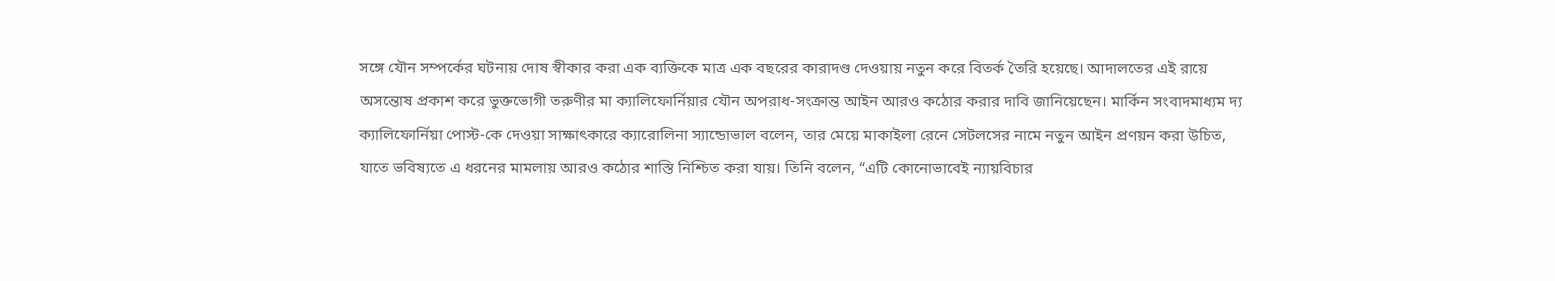সঙ্গে যৌন সম্পর্কের ঘটনায় দোষ স্বীকার করা এক ব্যক্তিকে মাত্র এক বছরের কারাদণ্ড দেওয়ায় নতুন করে বিতর্ক তৈরি হয়েছে। আদালতের এই রায়ে অসন্তোষ প্রকাশ করে ভুক্তভোগী তরুণীর মা ক্যালিফোর্নিয়ার যৌন অপরাধ-সংক্রান্ত আইন আরও কঠোর করার দাবি জানিয়েছেন। মার্কিন সংবাদমাধ্যম দ্য ক্যালিফোর্নিয়া পোস্ট-কে দেওয়া সাক্ষাৎকারে ক্যারোলিনা স্যান্ডোভাল বলেন, তার মেয়ে মাকাইলা রেনে সেটলসের নামে নতুন আইন প্রণয়ন করা উচিত, যাতে ভবিষ্যতে এ ধরনের মামলায় আরও কঠোর শাস্তি নিশ্চিত করা যায়। তিনি বলেন, “এটি কোনোভাবেই ন্যায়বিচার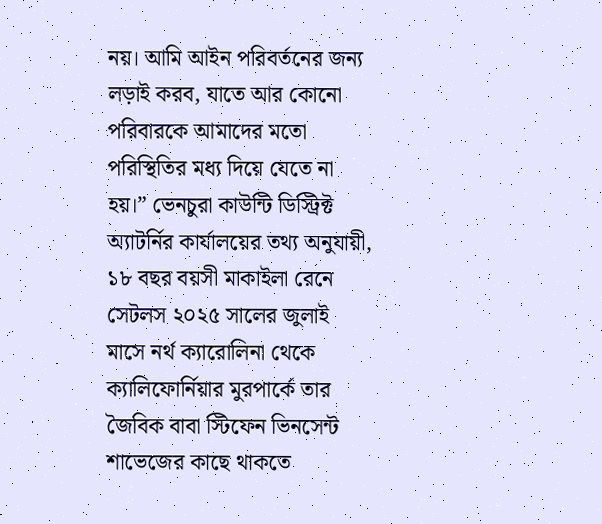নয়। আমি আইন পরিবর্তনের জন্য লড়াই করব, যাতে আর কোনো পরিবারকে আমাদের মতো পরিস্থিতির মধ্য দিয়ে যেতে না হয়।” ভেনচুরা কাউন্টি ডিস্ট্রিক্ট অ্যাটর্নির কার্যালয়ের তথ্য অনুযায়ী, ১৮ বছর বয়সী মাকাইলা রেনে সেটলস ২০২৫ সালের জুলাই মাসে নর্থ ক্যারোলিনা থেকে ক্যালিফোর্নিয়ার মুরপার্কে তার জৈবিক বাবা স্টিফেন ভিনসেন্ট শাভেজের কাছে থাকতে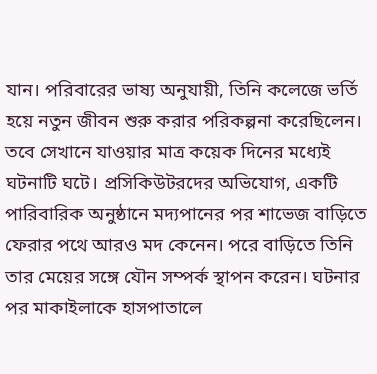যান। পরিবারের ভাষ্য অনুযায়ী, তিনি কলেজে ভর্তি হয়ে নতুন জীবন শুরু করার পরিকল্পনা করেছিলেন। তবে সেখানে যাওয়ার মাত্র কয়েক দিনের মধ্যেই ঘটনাটি ঘটে। প্রসিকিউটরদের অভিযোগ, একটি পারিবারিক অনুষ্ঠানে মদ্যপানের পর শাভেজ বাড়িতে ফেরার পথে আরও মদ কেনেন। পরে বাড়িতে তিনি তার মেয়ের সঙ্গে যৌন সম্পর্ক স্থাপন করেন। ঘটনার পর মাকাইলাকে হাসপাতালে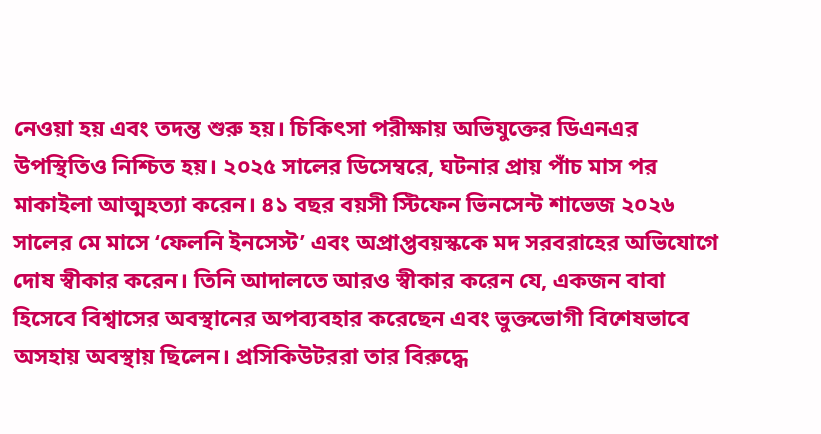নেওয়া হয় এবং তদন্ত শুরু হয়। চিকিৎসা পরীক্ষায় অভিযুক্তের ডিএনএর উপস্থিতিও নিশ্চিত হয়। ২০২৫ সালের ডিসেম্বরে, ঘটনার প্রায় পাঁচ মাস পর মাকাইলা আত্মহত্যা করেন। ৪১ বছর বয়সী স্টিফেন ভিনসেন্ট শাভেজ ২০২৬ সালের মে মাসে ‘ফেলনি ইনসেস্ট’ এবং অপ্রাপ্তবয়স্ককে মদ সরবরাহের অভিযোগে দোষ স্বীকার করেন। তিনি আদালতে আরও স্বীকার করেন যে, একজন বাবা হিসেবে বিশ্বাসের অবস্থানের অপব্যবহার করেছেন এবং ভুক্তভোগী বিশেষভাবে অসহায় অবস্থায় ছিলেন। প্রসিকিউটররা তার বিরুদ্ধে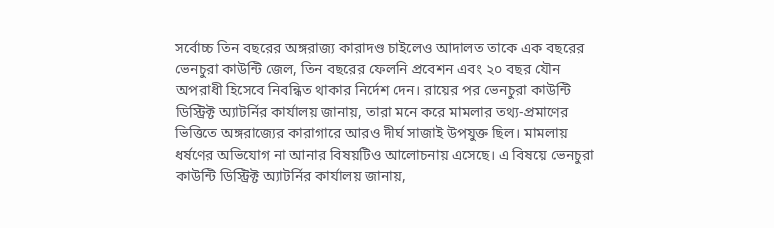সর্বোচ্চ তিন বছরের অঙ্গরাজ্য কারাদণ্ড চাইলেও আদালত তাকে এক বছরের ভেনচুরা কাউন্টি জেল, তিন বছরের ফেলনি প্রবেশন এবং ২০ বছর যৌন অপরাধী হিসেবে নিবন্ধিত থাকার নির্দেশ দেন। রায়ের পর ভেনচুরা কাউন্টি ডিস্ট্রিক্ট অ্যাটর্নির কার্যালয় জানায়, তারা মনে করে মামলার তথ্য-প্রমাণের ভিত্তিতে অঙ্গরাজ্যের কারাগারে আরও দীর্ঘ সাজাই উপযুক্ত ছিল। মামলায় ধর্ষণের অভিযোগ না আনার বিষয়টিও আলোচনায় এসেছে। এ বিষয়ে ভেনচুরা কাউন্টি ডিস্ট্রিক্ট অ্যাটর্নির কার্যালয় জানায়,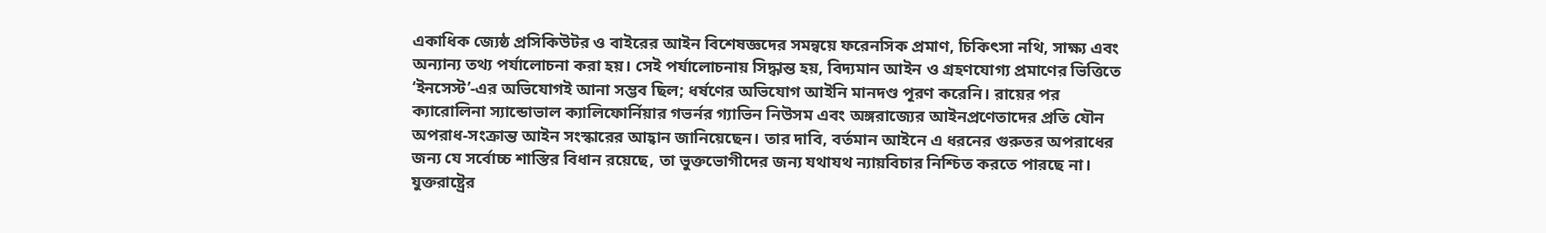একাধিক জ্যেষ্ঠ প্রসিকিউটর ও বাইরের আইন বিশেষজ্ঞদের সমন্বয়ে ফরেনসিক প্রমাণ, চিকিৎসা নথি, সাক্ষ্য এবং অন্যান্য তথ্য পর্যালোচনা করা হয়। সেই পর্যালোচনায় সিদ্ধান্ত হয়, বিদ্যমান আইন ও গ্রহণযোগ্য প্রমাণের ভিত্তিতে ‘ইনসেস্ট’-এর অভিযোগই আনা সম্ভব ছিল; ধর্ষণের অভিযোগ আইনি মানদণ্ড পূরণ করেনি। রায়ের পর ক্যারোলিনা স্যান্ডোভাল ক্যালিফোর্নিয়ার গভর্নর গ্যাভিন নিউসম এবং অঙ্গরাজ্যের আইনপ্রণেতাদের প্রতি যৌন অপরাধ-সংক্রান্ত আইন সংস্কারের আহ্বান জানিয়েছেন। তার দাবি, বর্তমান আইনে এ ধরনের গুরুতর অপরাধের জন্য যে সর্বোচ্চ শাস্তির বিধান রয়েছে, তা ভুক্তভোগীদের জন্য যথাযথ ন্যায়বিচার নিশ্চিত করতে পারছে না।
যুক্তরাষ্ট্রের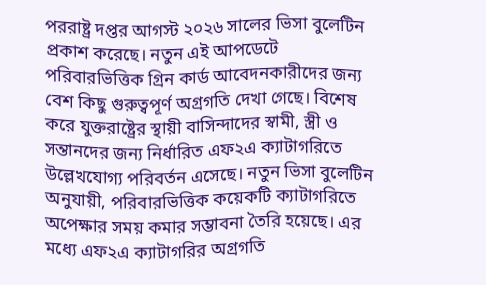পররাষ্ট্র দপ্তর আগস্ট ২০২৬ সালের ভিসা বুলেটিন প্রকাশ করেছে। নতুন এই আপডেটে পরিবারভিত্তিক গ্রিন কার্ড আবেদনকারীদের জন্য বেশ কিছু গুরুত্বপূর্ণ অগ্রগতি দেখা গেছে। বিশেষ করে যুক্তরাষ্ট্রের স্থায়ী বাসিন্দাদের স্বামী, স্ত্রী ও সন্তানদের জন্য নির্ধারিত এফ২এ ক্যাটাগরিতে উল্লেখযোগ্য পরিবর্তন এসেছে। নতুন ভিসা বুলেটিন অনুযায়ী, পরিবারভিত্তিক কয়েকটি ক্যাটাগরিতে অপেক্ষার সময় কমার সম্ভাবনা তৈরি হয়েছে। এর মধ্যে এফ২এ ক্যাটাগরির অগ্রগতি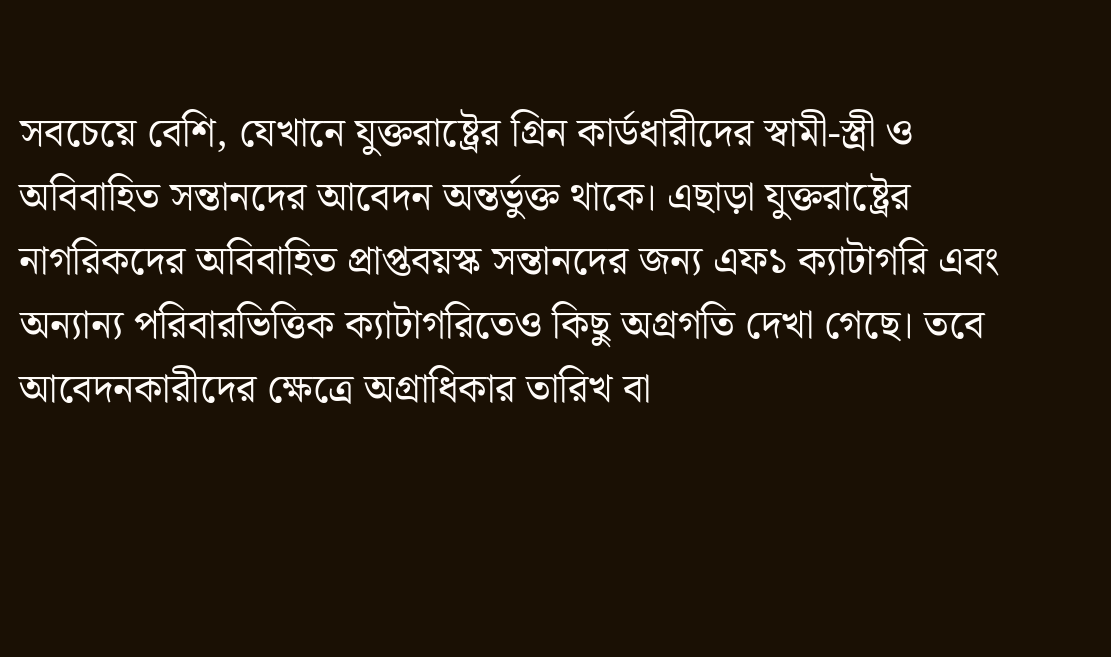সবচেয়ে বেশি, যেখানে যুক্তরাষ্ট্রের গ্রিন কার্ডধারীদের স্বামী-স্ত্রী ও অবিবাহিত সন্তানদের আবেদন অন্তর্ভুক্ত থাকে। এছাড়া যুক্তরাষ্ট্রের নাগরিকদের অবিবাহিত প্রাপ্তবয়স্ক সন্তানদের জন্য এফ১ ক্যাটাগরি এবং অন্যান্য পরিবারভিত্তিক ক্যাটাগরিতেও কিছু অগ্রগতি দেখা গেছে। তবে আবেদনকারীদের ক্ষেত্রে অগ্রাধিকার তারিখ বা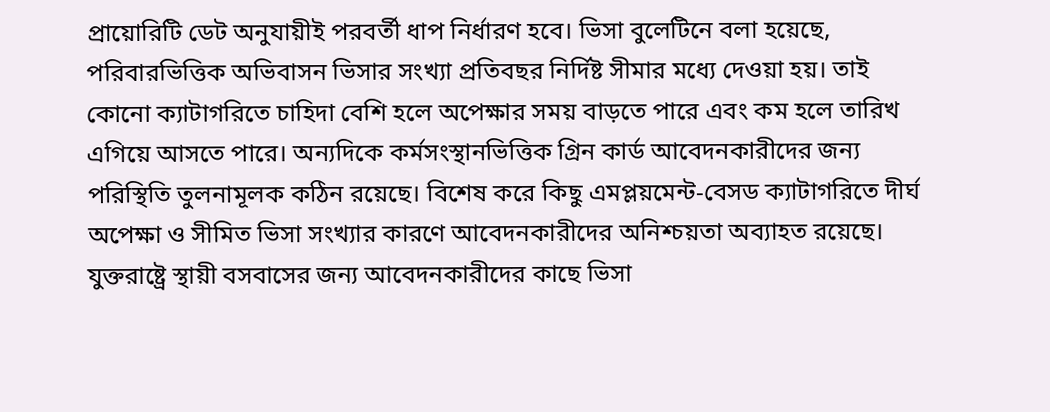প্রায়োরিটি ডেট অনুযায়ীই পরবর্তী ধাপ নির্ধারণ হবে। ভিসা বুলেটিনে বলা হয়েছে, পরিবারভিত্তিক অভিবাসন ভিসার সংখ্যা প্রতিবছর নির্দিষ্ট সীমার মধ্যে দেওয়া হয়। তাই কোনো ক্যাটাগরিতে চাহিদা বেশি হলে অপেক্ষার সময় বাড়তে পারে এবং কম হলে তারিখ এগিয়ে আসতে পারে। অন্যদিকে কর্মসংস্থানভিত্তিক গ্রিন কার্ড আবেদনকারীদের জন্য পরিস্থিতি তুলনামূলক কঠিন রয়েছে। বিশেষ করে কিছু এমপ্লয়মেন্ট-বেসড ক্যাটাগরিতে দীর্ঘ অপেক্ষা ও সীমিত ভিসা সংখ্যার কারণে আবেদনকারীদের অনিশ্চয়তা অব্যাহত রয়েছে। যুক্তরাষ্ট্রে স্থায়ী বসবাসের জন্য আবেদনকারীদের কাছে ভিসা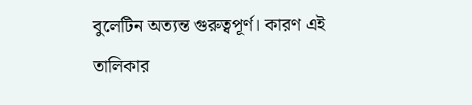বুলেটিন অত্যন্ত গুরুত্বপূর্ণ। কারণ এই তালিকার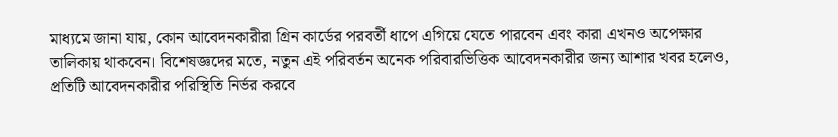মাধ্যমে জানা যায়, কোন আবেদনকারীরা গ্রিন কার্ডের পরবর্তী ধাপে এগিয়ে যেতে পারবেন এবং কারা এখনও অপেক্ষার তালিকায় থাকবেন। বিশেষজ্ঞদের মতে, নতুন এই পরিবর্তন অনেক পরিবারভিত্তিক আবেদনকারীর জন্য আশার খবর হলেও, প্রতিটি আবেদনকারীর পরিস্থিতি নির্ভর করবে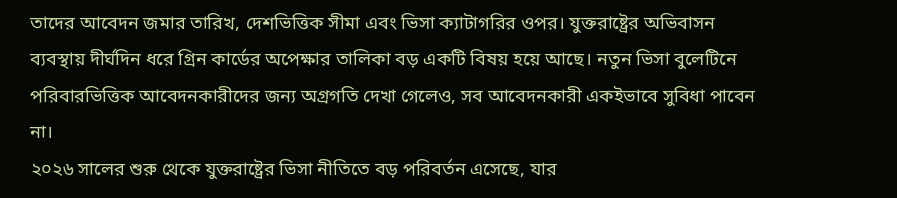তাদের আবেদন জমার তারিখ, দেশভিত্তিক সীমা এবং ভিসা ক্যাটাগরির ওপর। যুক্তরাষ্ট্রের অভিবাসন ব্যবস্থায় দীর্ঘদিন ধরে গ্রিন কার্ডের অপেক্ষার তালিকা বড় একটি বিষয় হয়ে আছে। নতুন ভিসা বুলেটিনে পরিবারভিত্তিক আবেদনকারীদের জন্য অগ্রগতি দেখা গেলেও, সব আবেদনকারী একইভাবে সুবিধা পাবেন না।
২০২৬ সালের শুরু থেকে যুক্তরাষ্ট্রের ভিসা নীতিতে বড় পরিবর্তন এসেছে, যার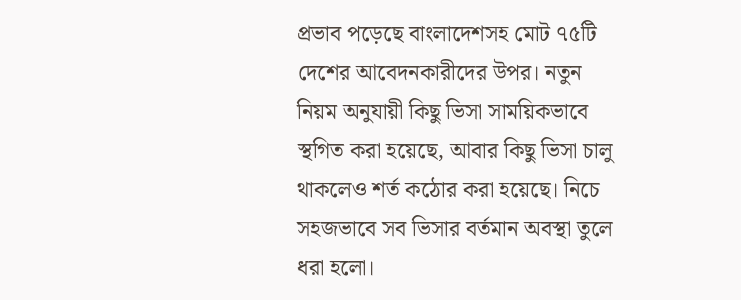প্রভাব পড়েছে বাংলাদেশসহ মোট ৭৫টি দেশের আবেদনকারীদের উপর। নতুন নিয়ম অনুযায়ী কিছু ভিসা সাময়িকভাবে স্থগিত করা হয়েছে, আবার কিছু ভিসা চালু থাকলেও শর্ত কঠোর করা হয়েছে। নিচে সহজভাবে সব ভিসার বর্তমান অবস্থা তুলে ধরা হলো।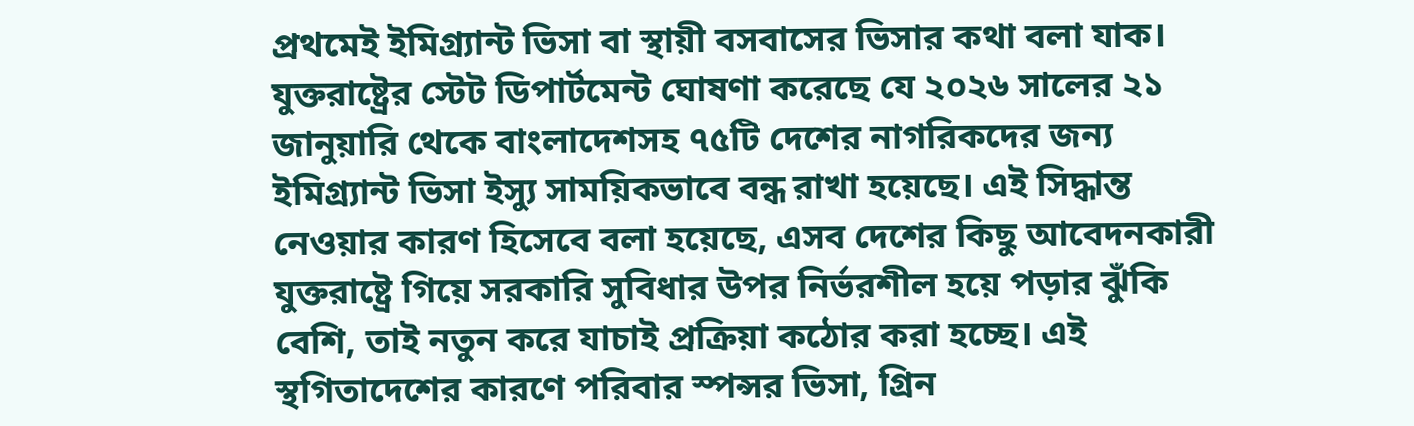প্রথমেই ইমিগ্র্যান্ট ভিসা বা স্থায়ী বসবাসের ভিসার কথা বলা যাক। যুক্তরাষ্ট্রের স্টেট ডিপার্টমেন্ট ঘোষণা করেছে যে ২০২৬ সালের ২১ জানুয়ারি থেকে বাংলাদেশসহ ৭৫টি দেশের নাগরিকদের জন্য ইমিগ্র্যান্ট ভিসা ইস্যু সাময়িকভাবে বন্ধ রাখা হয়েছে। এই সিদ্ধান্ত নেওয়ার কারণ হিসেবে বলা হয়েছে, এসব দেশের কিছু আবেদনকারী যুক্তরাষ্ট্রে গিয়ে সরকারি সুবিধার উপর নির্ভরশীল হয়ে পড়ার ঝুঁকি বেশি, তাই নতুন করে যাচাই প্রক্রিয়া কঠোর করা হচ্ছে। এই স্থগিতাদেশের কারণে পরিবার স্পন্সর ভিসা, গ্রিন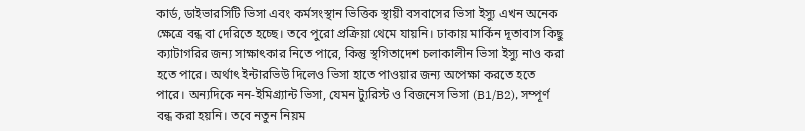কার্ড, ডাইভারসিটি ভিসা এবং কর্মসংস্থান ভিত্তিক স্থায়ী বসবাসের ভিসা ইস্যু এখন অনেক ক্ষেত্রে বন্ধ বা দেরিতে হচ্ছে। তবে পুরো প্রক্রিয়া থেমে যায়নি। ঢাকায় মার্কিন দূতাবাস কিছু ক্যাটাগরির জন্য সাক্ষাৎকার নিতে পারে, কিন্তু স্থগিতাদেশ চলাকালীন ভিসা ইস্যু নাও করা হতে পারে। অর্থাৎ ইন্টারভিউ দিলেও ভিসা হাতে পাওয়ার জন্য অপেক্ষা করতে হতে পারে। অন্যদিকে নন-ইমিগ্র্যান্ট ভিসা, যেমন ট্যুরিস্ট ও বিজনেস ভিসা (B1/B2), সম্পূর্ণ বন্ধ করা হয়নি। তবে নতুন নিয়ম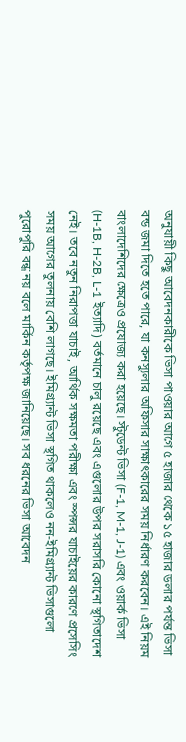অনুযায়ী কিছু আবেদনকারীকে ভিসা পাওয়ার আগে ৫ হাজার থেকে ১৫ হাজার ডলার পর্যন্ত ভিসা বন্ড জমা দিতে হতে পারে, যা কনস্যুলার অফিসার সাক্ষাৎকারের সময় নির্ধারণ করবেন। এই নিয়ম বাংলাদেশিদের ক্ষেত্রেও প্রযোজ্য করা হয়েছে। স্টুডেন্ট ভিসা (F-1, M-1, J-1) এবং ওয়ার্ক ভিসা (H-1B, H-2B, L-1 ইত্যাদি) বর্তমানে চালু রয়েছে এবং এগুলোর উপর সরাসরি কোনো স্থগিতাদেশ নেই। তবে নতুন নিরাপত্তা যাচাই, আর্থিক সক্ষমতা পরীক্ষা এবং স্পন্সর যাচাইয়ের কারণে প্রসেসিং সময় আগের তুলনায় বেশি লাগছে। ইমিগ্র্যান্ট ভিসা স্থগিত থাকলেও নন-ইমিগ্র্যান্ট ভিসাগুলো পুরোপুরি বন্ধ নয় বলে মার্কিন কর্তৃপক্ষ জানিয়েছে। সব ধরনের ভিসা আবেদন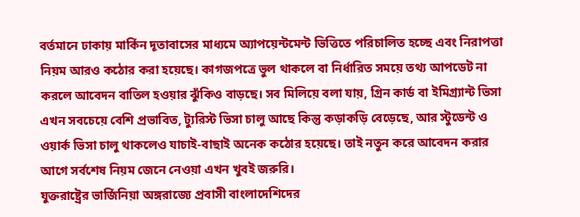বর্তমানে ঢাকায় মার্কিন দূতাবাসের মাধ্যমে অ্যাপয়েন্টমেন্ট ভিত্তিতে পরিচালিত হচ্ছে এবং নিরাপত্তা নিয়ম আরও কঠোর করা হয়েছে। কাগজপত্রে ভুল থাকলে বা নির্ধারিত সময়ে তথ্য আপডেট না করলে আবেদন বাতিল হওয়ার ঝুঁকিও বাড়ছে। সব মিলিয়ে বলা যায়, গ্রিন কার্ড বা ইমিগ্র্যান্ট ভিসা এখন সবচেয়ে বেশি প্রভাবিত, ট্যুরিস্ট ভিসা চালু আছে কিন্তু কড়াকড়ি বেড়েছে, আর স্টুডেন্ট ও ওয়ার্ক ভিসা চালু থাকলেও যাচাই-বাছাই অনেক কঠোর হয়েছে। তাই নতুন করে আবেদন করার আগে সর্বশেষ নিয়ম জেনে নেওয়া এখন খুবই জরুরি।
যুক্তরাষ্ট্রের ভার্জিনিয়া অঙ্গরাজ্যে প্রবাসী বাংলাদেশিদের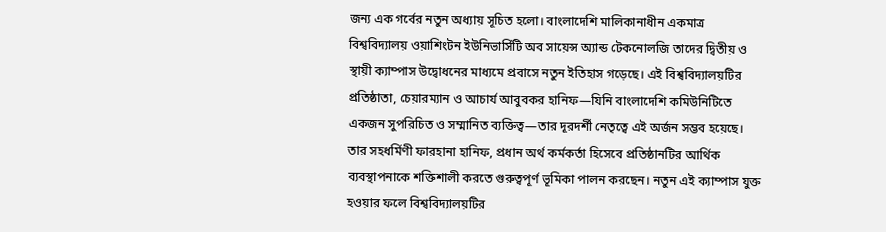জন্য এক গর্বের নতুন অধ্যায় সূচিত হলো। বাংলাদেশি মালিকানাধীন একমাত্র বিশ্ববিদ্যালয় ওয়াশিংটন ইউনিভার্সিটি অব সায়েন্স অ্যান্ড টেকনোলজি তাদের দ্বিতীয় ও স্থায়ী ক্যাম্পাস উদ্বোধনের মাধ্যমে প্রবাসে নতুন ইতিহাস গড়েছে। এই বিশ্ববিদ্যালয়টির প্রতিষ্ঠাতা, চেয়ারম্যান ও আচার্য আবুবকর হানিফ—যিনি বাংলাদেশি কমিউনিটিতে একজন সুপরিচিত ও সম্মানিত ব্যক্তিত্ব—তার দূরদর্শী নেতৃত্বে এই অর্জন সম্ভব হয়েছে। তার সহধর্মিণী ফারহানা হানিফ, প্রধান অর্থ কর্মকর্তা হিসেবে প্রতিষ্ঠানটির আর্থিক ব্যবস্থাপনাকে শক্তিশালী করতে গুরুত্বপূর্ণ ভূমিকা পালন করছেন। নতুন এই ক্যাম্পাস যুক্ত হওয়ার ফলে বিশ্ববিদ্যালয়টির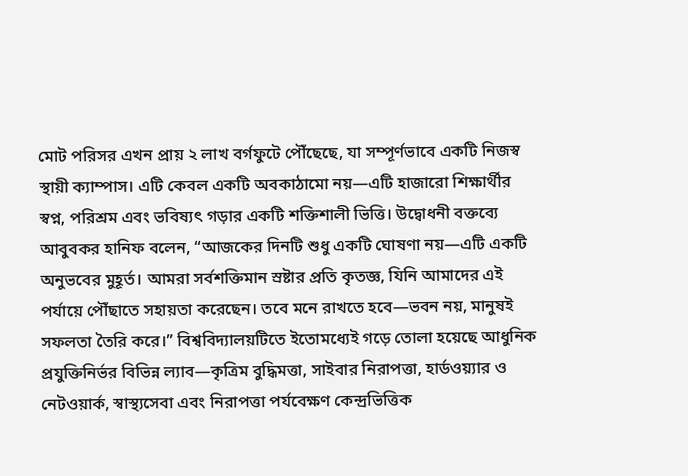মোট পরিসর এখন প্রায় ২ লাখ বর্গফুটে পৌঁছেছে, যা সম্পূর্ণভাবে একটি নিজস্ব স্থায়ী ক্যাম্পাস। এটি কেবল একটি অবকাঠামো নয়—এটি হাজারো শিক্ষার্থীর স্বপ্ন, পরিশ্রম এবং ভবিষ্যৎ গড়ার একটি শক্তিশালী ভিত্তি। উদ্বোধনী বক্তব্যে আবুবকর হানিফ বলেন, “আজকের দিনটি শুধু একটি ঘোষণা নয়—এটি একটি অনুভবের মুহূর্ত। আমরা সর্বশক্তিমান স্রষ্টার প্রতি কৃতজ্ঞ, যিনি আমাদের এই পর্যায়ে পৌঁছাতে সহায়তা করেছেন। তবে মনে রাখতে হবে—ভবন নয়, মানুষই সফলতা তৈরি করে।” বিশ্ববিদ্যালয়টিতে ইতোমধ্যেই গড়ে তোলা হয়েছে আধুনিক প্রযুক্তিনির্ভর বিভিন্ন ল্যাব—কৃত্রিম বুদ্ধিমত্তা, সাইবার নিরাপত্তা, হার্ডওয়্যার ও নেটওয়ার্ক, স্বাস্থ্যসেবা এবং নিরাপত্তা পর্যবেক্ষণ কেন্দ্রভিত্তিক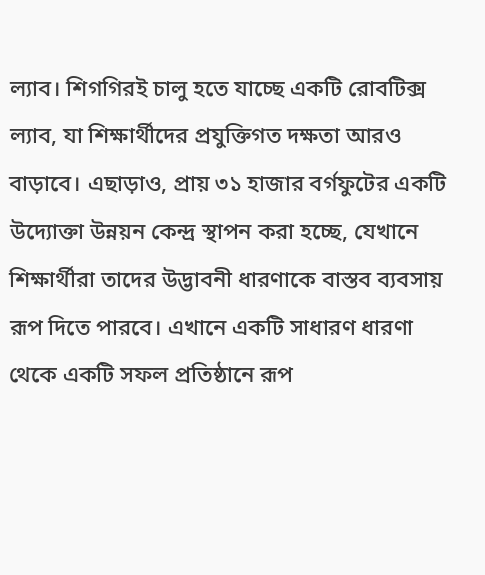ল্যাব। শিগগিরই চালু হতে যাচ্ছে একটি রোবটিক্স ল্যাব, যা শিক্ষার্থীদের প্রযুক্তিগত দক্ষতা আরও বাড়াবে। এছাড়াও, প্রায় ৩১ হাজার বর্গফুটের একটি উদ্যোক্তা উন্নয়ন কেন্দ্র স্থাপন করা হচ্ছে, যেখানে শিক্ষার্থীরা তাদের উদ্ভাবনী ধারণাকে বাস্তব ব্যবসায় রূপ দিতে পারবে। এখানে একটি সাধারণ ধারণা থেকে একটি সফল প্রতিষ্ঠানে রূপ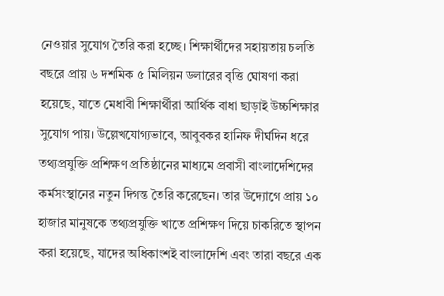নেওয়ার সুযোগ তৈরি করা হচ্ছে। শিক্ষার্থীদের সহায়তায় চলতি বছরে প্রায় ৬ দশমিক ৫ মিলিয়ন ডলারের বৃত্তি ঘোষণা করা হয়েছে, যাতে মেধাবী শিক্ষার্থীরা আর্থিক বাধা ছাড়াই উচ্চশিক্ষার সুযোগ পায়। উল্লেখযোগ্যভাবে, আবুবকর হানিফ দীর্ঘদিন ধরে তথ্যপ্রযুক্তি প্রশিক্ষণ প্রতিষ্ঠানের মাধ্যমে প্রবাসী বাংলাদেশিদের কর্মসংস্থানের নতুন দিগন্ত তৈরি করেছেন। তার উদ্যোগে প্রায় ১০ হাজার মানুষকে তথ্যপ্রযুক্তি খাতে প্রশিক্ষণ দিয়ে চাকরিতে স্থাপন করা হয়েছে, যাদের অধিকাংশই বাংলাদেশি এবং তারা বছরে এক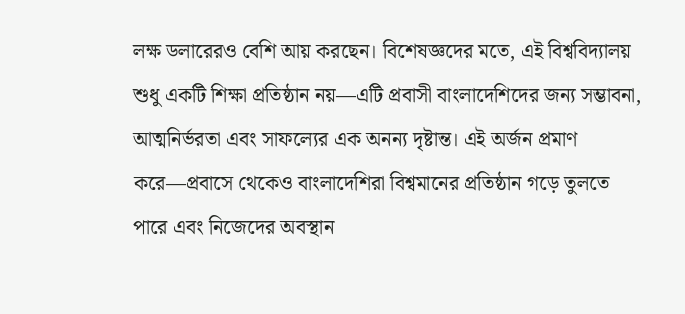লক্ষ ডলারেরও বেশি আয় করছেন। বিশেষজ্ঞদের মতে, এই বিশ্ববিদ্যালয় শুধু একটি শিক্ষা প্রতিষ্ঠান নয়—এটি প্রবাসী বাংলাদেশিদের জন্য সম্ভাবনা, আত্মনির্ভরতা এবং সাফল্যের এক অনন্য দৃষ্টান্ত। এই অর্জন প্রমাণ করে—প্রবাসে থেকেও বাংলাদেশিরা বিশ্বমানের প্রতিষ্ঠান গড়ে তুলতে পারে এবং নিজেদের অবস্থান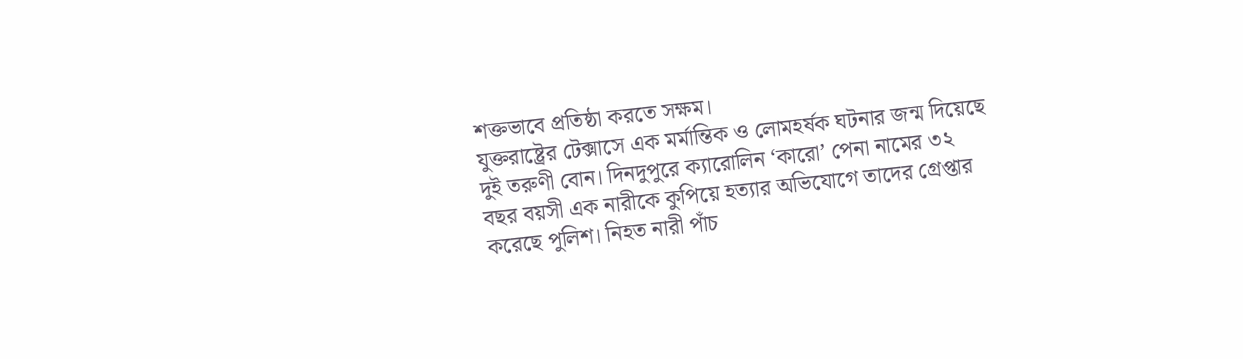শক্তভাবে প্রতিষ্ঠা করতে সক্ষম।
যুক্তরাষ্ট্রের টেক্সাসে এক মর্মান্তিক ও লোমহর্ষক ঘটনার জন্ম দিয়েছে দুই তরুণী বোন। দিনদুপুরে ক্যারোলিন ‘কারো’ পেনা নামের ৩২ বছর বয়সী এক নারীকে কুপিয়ে হত্যার অভিযোগে তাদের গ্রেপ্তার করেছে পুলিশ। নিহত নারী পাঁচ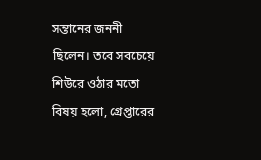সন্তানের জননী ছিলেন। তবে সবচেয়ে শিউরে ওঠার মতো বিষয় হলো, গ্রেপ্তারের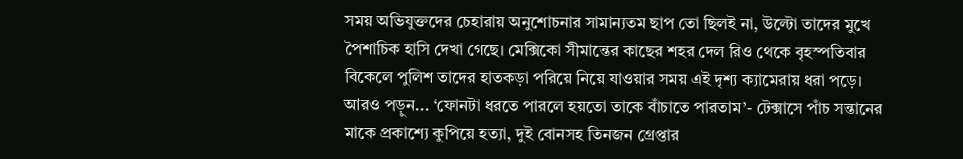সময় অভিযুক্তদের চেহারায় অনুশোচনার সামান্যতম ছাপ তো ছিলই না, উল্টো তাদের মুখে পৈশাচিক হাসি দেখা গেছে। মেক্সিকো সীমান্তের কাছের শহর দেল রিও থেকে বৃহস্পতিবার বিকেলে পুলিশ তাদের হাতকড়া পরিয়ে নিয়ে যাওয়ার সময় এই দৃশ্য ক্যামেরায় ধরা পড়ে। আরও পড়ুন... ‘ফোনটা ধরতে পারলে হয়তো তাকে বাঁচাতে পারতাম’- টেক্সাসে পাঁচ সন্তানের মাকে প্রকাশ্যে কুপিয়ে হত্যা, দুই বোনসহ তিনজন গ্রেপ্তার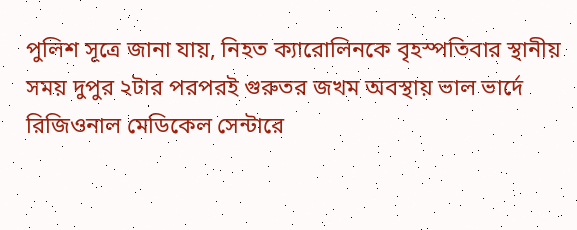পুলিশ সূত্রে জানা যায়, নিহত ক্যারোলিনকে বৃহস্পতিবার স্থানীয় সময় দুপুর ২টার পরপরই গুরুতর জখম অবস্থায় ভাল ভার্দে রিজিওনাল মেডিকেল সেন্টারে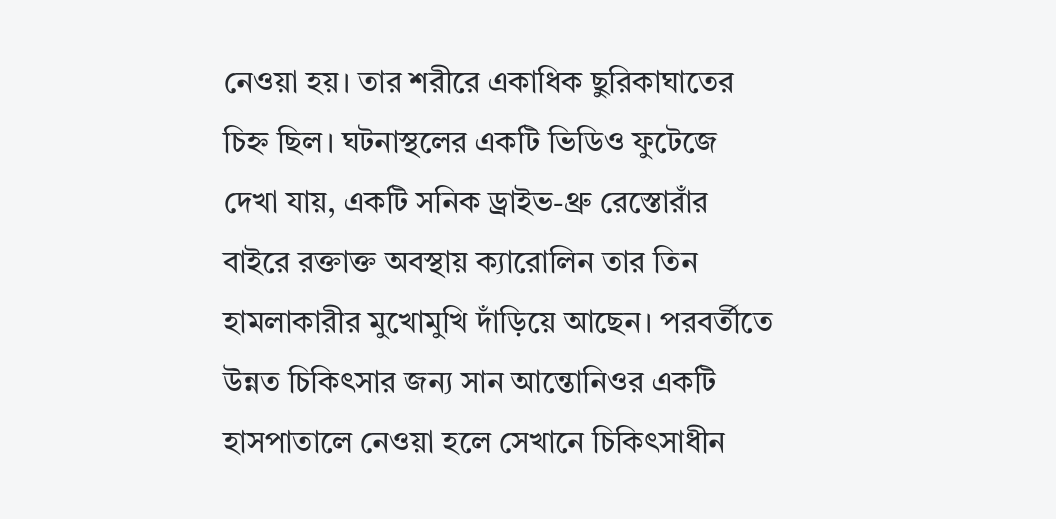নেওয়া হয়। তার শরীরে একাধিক ছুরিকাঘাতের চিহ্ন ছিল। ঘটনাস্থলের একটি ভিডিও ফুটেজে দেখা যায়, একটি সনিক ড্রাইভ-থ্রু রেস্তোরাঁর বাইরে রক্তাক্ত অবস্থায় ক্যারোলিন তার তিন হামলাকারীর মুখোমুখি দাঁড়িয়ে আছেন। পরবর্তীতে উন্নত চিকিৎসার জন্য সান আন্তোনিওর একটি হাসপাতালে নেওয়া হলে সেখানে চিকিৎসাধীন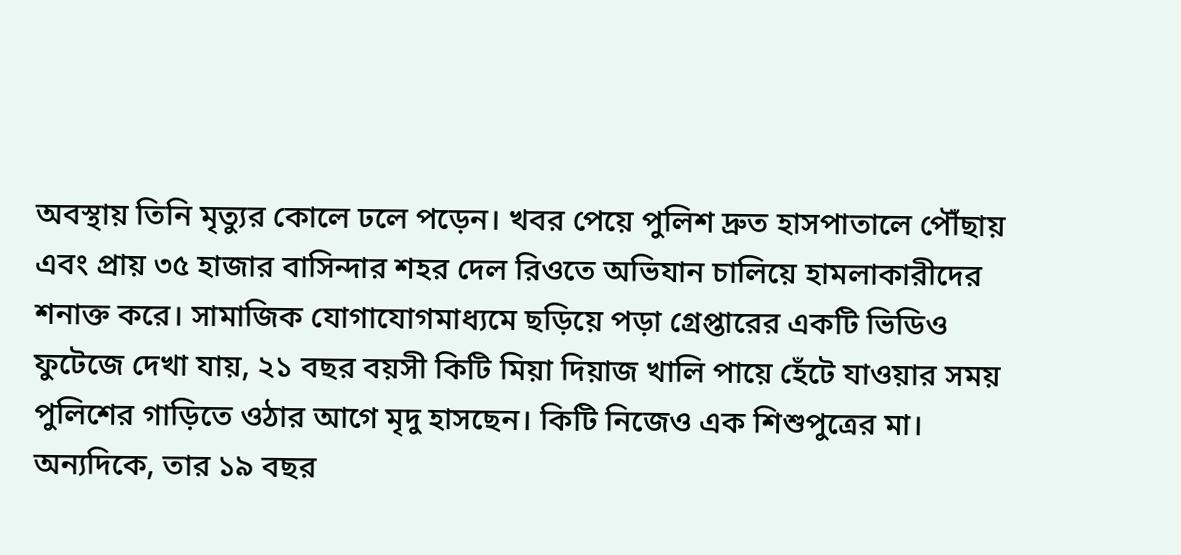অবস্থায় তিনি মৃত্যুর কোলে ঢলে পড়েন। খবর পেয়ে পুলিশ দ্রুত হাসপাতালে পৌঁছায় এবং প্রায় ৩৫ হাজার বাসিন্দার শহর দেল রিওতে অভিযান চালিয়ে হামলাকারীদের শনাক্ত করে। সামাজিক যোগাযোগমাধ্যমে ছড়িয়ে পড়া গ্রেপ্তারের একটি ভিডিও ফুটেজে দেখা যায়, ২১ বছর বয়সী কিটি মিয়া দিয়াজ খালি পায়ে হেঁটে যাওয়ার সময় পুলিশের গাড়িতে ওঠার আগে মৃদু হাসছেন। কিটি নিজেও এক শিশুপুত্রের মা। অন্যদিকে, তার ১৯ বছর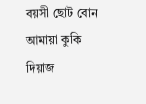বয়সী ছোট বোন আমায়া কুকি দিয়াজ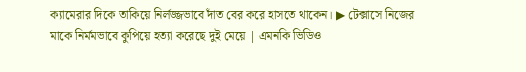ক্যামেরার দিকে তাকিয়ে নির্লজ্জভাবে দাঁত বের করে হাসতে থাকেন। ▶ টেক্সাসে নিজের মাকে নির্মমভাবে কুপিয়ে হত্যা করেছে দুই মেয়ে | এমনকি ভিডিও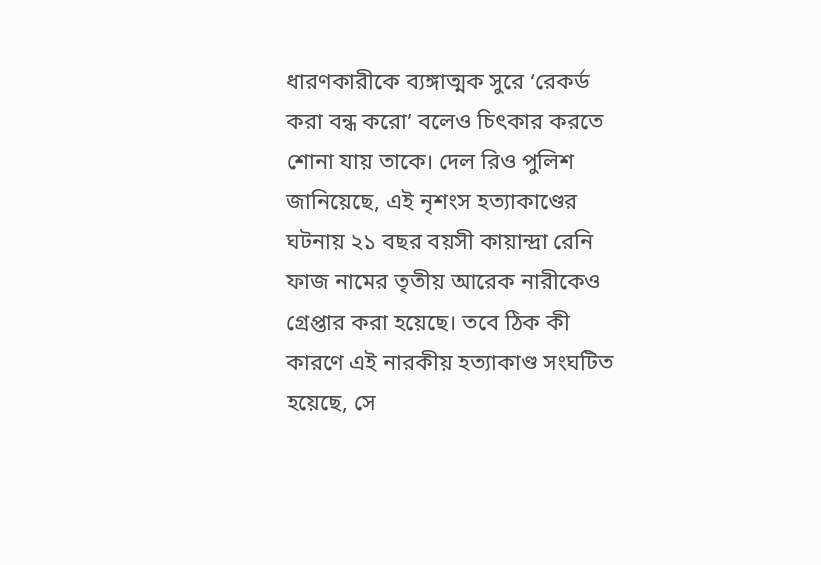ধারণকারীকে ব্যঙ্গাত্মক সুরে ‘রেকর্ড করা বন্ধ করো’ বলেও চিৎকার করতে শোনা যায় তাকে। দেল রিও পুলিশ জানিয়েছে, এই নৃশংস হত্যাকাণ্ডের ঘটনায় ২১ বছর বয়সী কায়ান্দ্রা রেনি ফাজ নামের তৃতীয় আরেক নারীকেও গ্রেপ্তার করা হয়েছে। তবে ঠিক কী কারণে এই নারকীয় হত্যাকাণ্ড সংঘটিত হয়েছে, সে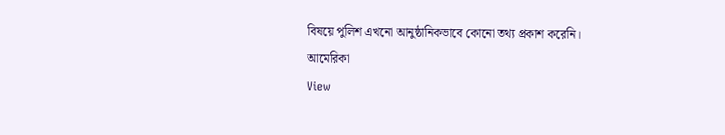বিষয়ে পুলিশ এখনো আনুষ্ঠানিকভাবে কোনো তথ্য প্রকাশ করেনি।
আমেরিকা
View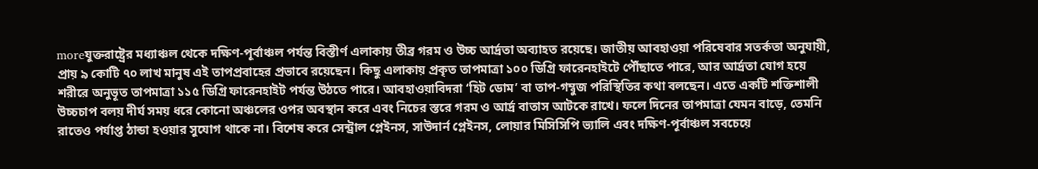moreযুক্তরাষ্ট্রের মধ্যাঞ্চল থেকে দক্ষিণ-পূর্বাঞ্চল পর্যন্ত বিস্তীর্ণ এলাকায় তীব্র গরম ও উচ্চ আর্দ্রতা অব্যাহত রয়েছে। জাতীয় আবহাওয়া পরিষেবার সতর্কতা অনুযায়ী, প্রায় ৯ কোটি ৭০ লাখ মানুষ এই তাপপ্রবাহের প্রভাবে রয়েছেন। কিছু এলাকায় প্রকৃত তাপমাত্রা ১০০ ডিগ্রি ফারেনহাইটে পৌঁছাতে পারে, আর আর্দ্রতা যোগ হয়ে শরীরে অনুভূত তাপমাত্রা ১১৫ ডিগ্রি ফারেনহাইট পর্যন্ত উঠতে পারে। আবহাওয়াবিদরা ‘হিট ডোম’ বা তাপ-গম্বুজ পরিস্থিতির কথা বলছেন। এতে একটি শক্তিশালী উচ্চচাপ বলয় দীর্ঘ সময় ধরে কোনো অঞ্চলের ওপর অবস্থান করে এবং নিচের স্তরে গরম ও আর্দ্র বাতাস আটকে রাখে। ফলে দিনের তাপমাত্রা যেমন বাড়ে, তেমনি রাতেও পর্যাপ্ত ঠান্ডা হওয়ার সুযোগ থাকে না। বিশেষ করে সেন্ট্রাল প্লেইনস, সাউদার্ন প্লেইনস, লোয়ার মিসিসিপি ভ্যালি এবং দক্ষিণ-পূর্বাঞ্চল সবচেয়ে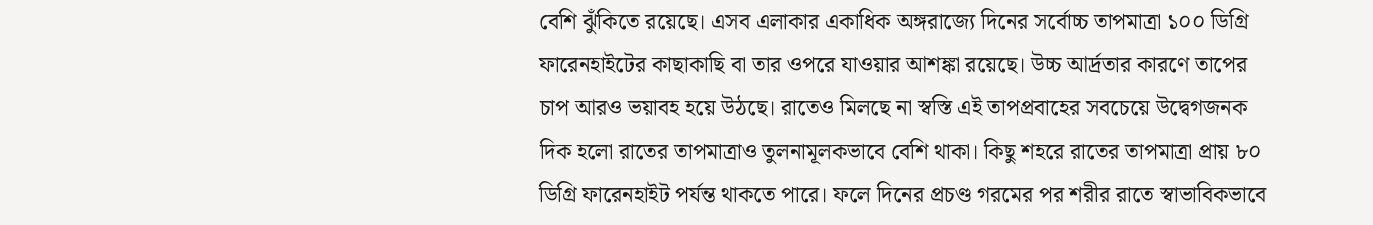বেশি ঝুঁকিতে রয়েছে। এসব এলাকার একাধিক অঙ্গরাজ্যে দিনের সর্বোচ্চ তাপমাত্রা ১০০ ডিগ্রি ফারেনহাইটের কাছাকাছি বা তার ওপরে যাওয়ার আশঙ্কা রয়েছে। উচ্চ আর্দ্রতার কারণে তাপের চাপ আরও ভয়াবহ হয়ে উঠছে। রাতেও মিলছে না স্বস্তি এই তাপপ্রবাহের সবচেয়ে উদ্বেগজনক দিক হলো রাতের তাপমাত্রাও তুলনামূলকভাবে বেশি থাকা। কিছু শহরে রাতের তাপমাত্রা প্রায় ৮০ ডিগ্রি ফারেনহাইট পর্যন্ত থাকতে পারে। ফলে দিনের প্রচণ্ড গরমের পর শরীর রাতে স্বাভাবিকভাবে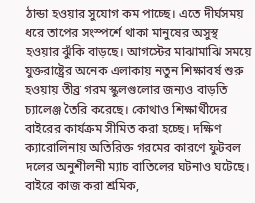ঠান্ডা হওয়ার সুযোগ কম পাচ্ছে। এতে দীর্ঘসময় ধরে তাপের সংস্পর্শে থাকা মানুষের অসুস্থ হওয়ার ঝুঁকি বাড়ছে। আগস্টের মাঝামাঝি সময়ে যুক্তরাষ্ট্রের অনেক এলাকায় নতুন শিক্ষাবর্ষ শুরু হওয়ায় তীব্র গরম স্কুলগুলোর জন্যও বাড়তি চ্যালেঞ্জ তৈরি করেছে। কোথাও শিক্ষার্থীদের বাইরের কার্যক্রম সীমিত করা হচ্ছে। দক্ষিণ ক্যারোলিনায় অতিরিক্ত গরমের কারণে ফুটবল দলের অনুশীলনী ম্যাচ বাতিলের ঘটনাও ঘটেছে। বাইরে কাজ করা শ্রমিক,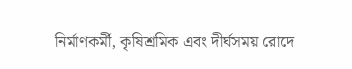নির্মাণকর্মী, কৃষিশ্রমিক এবং দীর্ঘসময় রোদে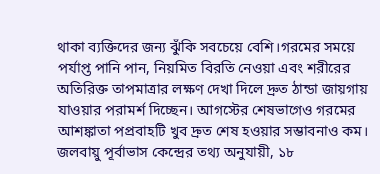থাকা ব্যক্তিদের জন্য ঝুঁকি সবচেয়ে বেশি।গরমের সময়ে পর্যাপ্ত পানি পান, নিয়মিত বিরতি নেওয়া এবং শরীরের অতিরিক্ত তাপমাত্রার লক্ষণ দেখা দিলে দ্রুত ঠান্ডা জায়গায় যাওয়ার পরামর্শ দিচ্ছেন। আগস্টের শেষভাগেও গরমের আশঙ্কাতা পপ্রবাহটি খুব দ্রুত শেষ হওয়ার সম্ভাবনাও কম। জলবায়ু পূর্বাভাস কেন্দ্রের তথ্য অনুযায়ী, ১৮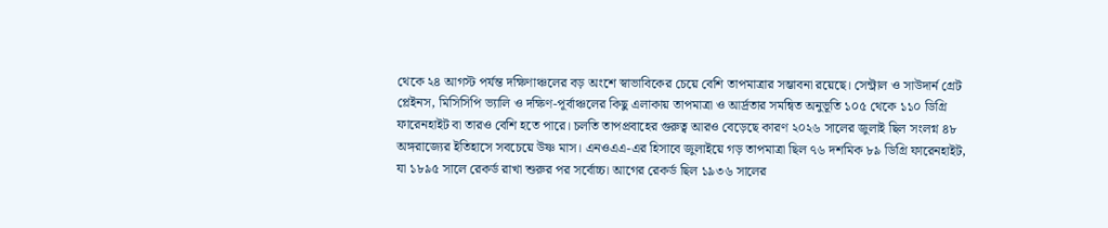থেকে ২৪ আগস্ট পর্যন্ত দক্ষিণাঞ্চলের বড় অংশে স্বাভাবিকের চেয়ে বেশি তাপমাত্রার সম্ভাবনা রয়েছে। সেন্ট্রাল ও সাউদার্ন গ্রেট প্লেইনস, মিসিসিপি ভ্যালি ও দক্ষিণ-পূর্বাঞ্চলের কিছু এলাকায় তাপমাত্রা ও আর্দ্রতার সমন্বিত অনুভূতি ১০৫ থেকে ১১০ ডিগ্রি ফারেনহাইট বা তারও বেশি হতে পারে। চলতি তাপপ্রবাহের গুরুত্ব আরও বেড়েছে কারণ ২০২৬ সালের জুলাই ছিল সংলগ্ন ৪৮ অঙ্গরাজ্যের ইতিহাসে সবচেয়ে উষ্ণ মাস। এনওএএ-এর হিসাবে জুলাইয়ে গড় তাপমাত্রা ছিল ৭৬ দশমিক ৮৯ ডিগ্রি ফারেনহাইট, যা ১৮৯৫ সালে রেকর্ড রাখা শুরুর পর সর্বোচ্চ। আগের রেকর্ড ছিল ১৯৩৬ সালের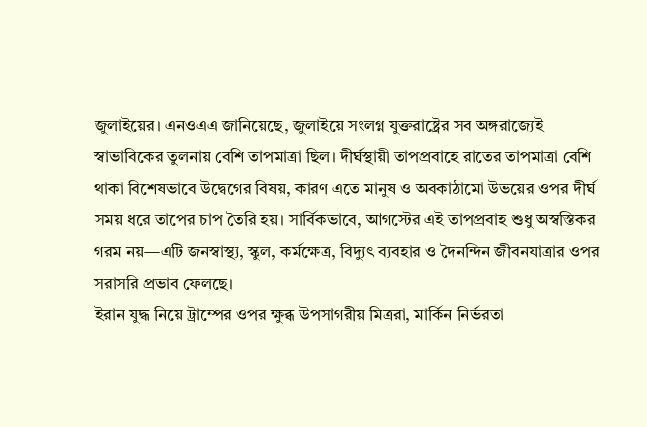জুলাইয়ের। এনওএএ জানিয়েছে, জুলাইয়ে সংলগ্ন যুক্তরাষ্ট্রের সব অঙ্গরাজ্যেই স্বাভাবিকের তুলনায় বেশি তাপমাত্রা ছিল। দীর্ঘস্থায়ী তাপপ্রবাহে রাতের তাপমাত্রা বেশি থাকা বিশেষভাবে উদ্বেগের বিষয়, কারণ এতে মানুষ ও অবকাঠামো উভয়ের ওপর দীর্ঘ সময় ধরে তাপের চাপ তৈরি হয়। সার্বিকভাবে, আগস্টের এই তাপপ্রবাহ শুধু অস্বস্তিকর গরম নয়—এটি জনস্বাস্থ্য, স্কুল, কর্মক্ষেত্র, বিদ্যুৎ ব্যবহার ও দৈনন্দিন জীবনযাত্রার ওপর সরাসরি প্রভাব ফেলছে।
ইরান যুদ্ধ নিয়ে ট্রাম্পের ওপর ক্ষুব্ধ উপসাগরীয় মিত্ররা, মার্কিন নির্ভরতা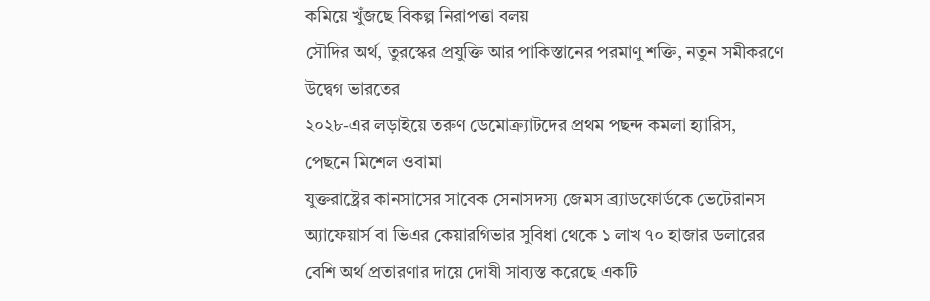কমিয়ে খুঁজছে বিকল্প নিরাপত্তা বলয়
সৌদির অর্থ, তুরস্কের প্রযুক্তি আর পাকিস্তানের পরমাণু শক্তি, নতুন সমীকরণে উদ্বেগ ভারতের
২০২৮-এর লড়াইয়ে তরুণ ডেমোক্র্যাটদের প্রথম পছন্দ কমলা হ্যারিস, পেছনে মিশেল ওবামা
যুক্তরাষ্ট্রের কানসাসের সাবেক সেনাসদস্য জেমস ব্র্যাডফোর্ডকে ভেটেরানস অ্যাফেয়ার্স বা ভিএর কেয়ারগিভার সুবিধা থেকে ১ লাখ ৭০ হাজার ডলারের বেশি অর্থ প্রতারণার দায়ে দোষী সাব্যস্ত করেছে একটি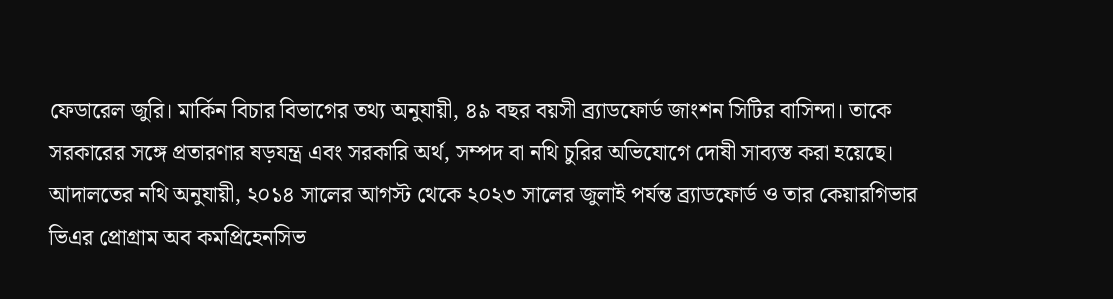ফেডারেল জুরি। মার্কিন বিচার বিভাগের তথ্য অনুযায়ী, ৪৯ বছর বয়সী ব্র্যাডফোর্ড জাংশন সিটির বাসিন্দা। তাকে সরকারের সঙ্গে প্রতারণার ষড়যন্ত্র এবং সরকারি অর্থ, সম্পদ বা নথি চুরির অভিযোগে দোষী সাব্যস্ত করা হয়েছে। আদালতের নথি অনুযায়ী, ২০১৪ সালের আগস্ট থেকে ২০২৩ সালের জুলাই পর্যন্ত ব্র্যাডফোর্ড ও তার কেয়ারগিভার ভিএর প্রোগ্রাম অব কমপ্রিহেনসিভ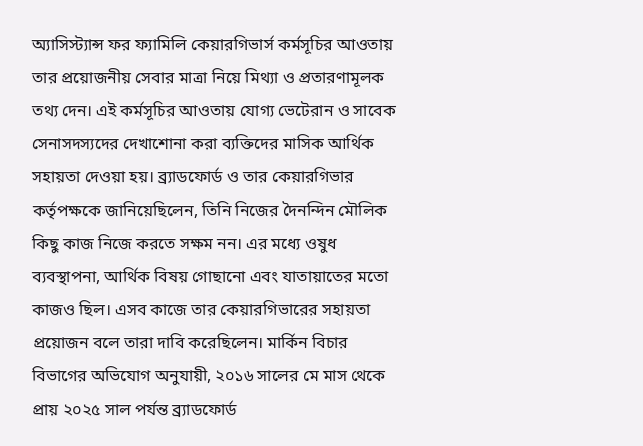অ্যাসিস্ট্যান্স ফর ফ্যামিলি কেয়ারগিভার্স কর্মসূচির আওতায় তার প্রয়োজনীয় সেবার মাত্রা নিয়ে মিথ্যা ও প্রতারণামূলক তথ্য দেন। এই কর্মসূচির আওতায় যোগ্য ভেটেরান ও সাবেক সেনাসদস্যদের দেখাশোনা করা ব্যক্তিদের মাসিক আর্থিক সহায়তা দেওয়া হয়। ব্র্যাডফোর্ড ও তার কেয়ারগিভার কর্তৃপক্ষকে জানিয়েছিলেন, তিনি নিজের দৈনন্দিন মৌলিক কিছু কাজ নিজে করতে সক্ষম নন। এর মধ্যে ওষুধ ব্যবস্থাপনা, আর্থিক বিষয় গোছানো এবং যাতায়াতের মতো কাজও ছিল। এসব কাজে তার কেয়ারগিভারের সহায়তা প্রয়োজন বলে তারা দাবি করেছিলেন। মার্কিন বিচার বিভাগের অভিযোগ অনুযায়ী, ২০১৬ সালের মে মাস থেকে প্রায় ২০২৫ সাল পর্যন্ত ব্র্যাডফোর্ড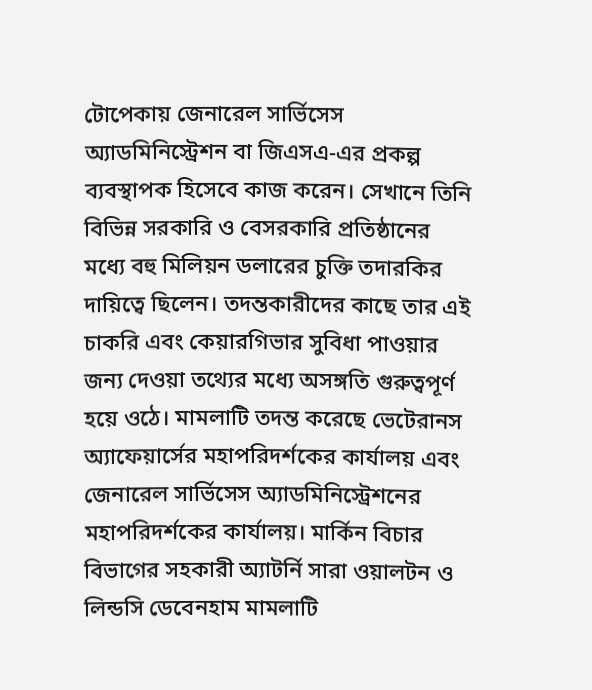টোপেকায় জেনারেল সার্ভিসেস অ্যাডমিনিস্ট্রেশন বা জিএসএ-এর প্রকল্প ব্যবস্থাপক হিসেবে কাজ করেন। সেখানে তিনি বিভিন্ন সরকারি ও বেসরকারি প্রতিষ্ঠানের মধ্যে বহু মিলিয়ন ডলারের চুক্তি তদারকির দায়িত্বে ছিলেন। তদন্তকারীদের কাছে তার এই চাকরি এবং কেয়ারগিভার সুবিধা পাওয়ার জন্য দেওয়া তথ্যের মধ্যে অসঙ্গতি গুরুত্বপূর্ণ হয়ে ওঠে। মামলাটি তদন্ত করেছে ভেটেরানস অ্যাফেয়ার্সের মহাপরিদর্শকের কার্যালয় এবং জেনারেল সার্ভিসেস অ্যাডমিনিস্ট্রেশনের মহাপরিদর্শকের কার্যালয়। মার্কিন বিচার বিভাগের সহকারী অ্যাটর্নি সারা ওয়ালটন ও লিন্ডসি ডেবেনহাম মামলাটি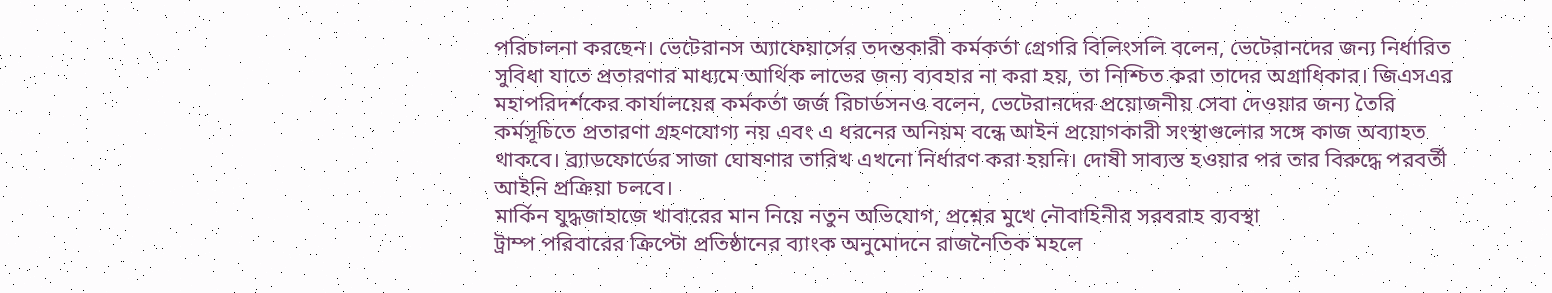পরিচালনা করছেন। ভেটেরানস অ্যাফেয়ার্সের তদন্তকারী কর্মকর্তা গ্রেগরি বিলিংসলি বলেন, ভেটেরানদের জন্য নির্ধারিত সুবিধা যাতে প্রতারণার মাধ্যমে আর্থিক লাভের জন্য ব্যবহার না করা হয়, তা নিশ্চিত করা তাদের অগ্রাধিকার। জিএসএর মহাপরিদর্শকের কার্যালয়ের কর্মকর্তা জর্জ রিচার্ডসনও বলেন, ভেটেরানদের প্রয়োজনীয় সেবা দেওয়ার জন্য তৈরি কর্মসূচিতে প্রতারণা গ্রহণযোগ্য নয় এবং এ ধরনের অনিয়ম বন্ধে আইন প্রয়োগকারী সংস্থাগুলোর সঙ্গে কাজ অব্যাহত থাকবে। ব্র্যাডফোর্ডের সাজা ঘোষণার তারিখ এখনো নির্ধারণ করা হয়নি। দোষী সাব্যস্ত হওয়ার পর তার বিরুদ্ধে পরবর্তী আইনি প্রক্রিয়া চলবে।
মার্কিন যুদ্ধজাহাজে খাবারের মান নিয়ে নতুন অভিযোগ, প্রশ্নের মুখে নৌবাহিনীর সরবরাহ ব্যবস্থা
ট্রাম্প পরিবারের ক্রিপ্টো প্রতিষ্ঠানের ব্যাংক অনুমোদনে রাজনৈতিক মহলে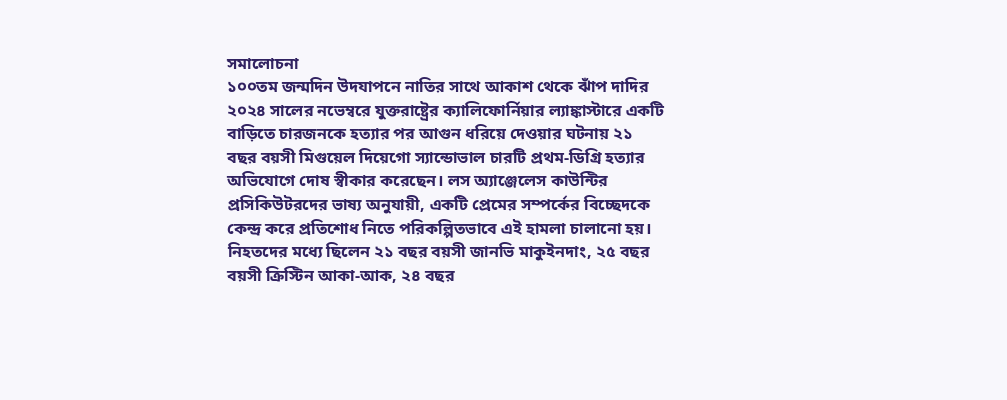সমালোচনা
১০০তম জন্মদিন উদযাপনে নাতির সাথে আকাশ থেকে ঝাঁপ দাদির
২০২৪ সালের নভেম্বরে যুক্তরাষ্ট্রের ক্যালিফোর্নিয়ার ল্যাঙ্কাস্টারে একটি বাড়িতে চারজনকে হত্যার পর আগুন ধরিয়ে দেওয়ার ঘটনায় ২১ বছর বয়সী মিগুয়েল দিয়েগো স্যান্ডোভাল চারটি প্রথম-ডিগ্রি হত্যার অভিযোগে দোষ স্বীকার করেছেন। লস অ্যাঞ্জেলেস কাউন্টির প্রসিকিউটরদের ভাষ্য অনুযায়ী, একটি প্রেমের সম্পর্কের বিচ্ছেদকে কেন্দ্র করে প্রতিশোধ নিতে পরিকল্পিতভাবে এই হামলা চালানো হয়। নিহতদের মধ্যে ছিলেন ২১ বছর বয়সী জানভি মাকুইনদাং, ২৫ বছর বয়সী ক্রিস্টিন আকা-আক, ২৪ বছর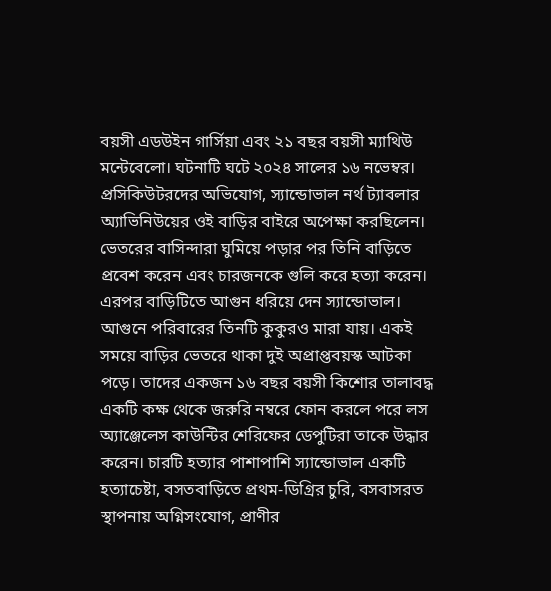বয়সী এডউইন গার্সিয়া এবং ২১ বছর বয়সী ম্যাথিউ মন্টেবেলো। ঘটনাটি ঘটে ২০২৪ সালের ১৬ নভেম্বর। প্রসিকিউটরদের অভিযোগ, স্যান্ডোভাল নর্থ ট্যাবলার অ্যাভিনিউয়ের ওই বাড়ির বাইরে অপেক্ষা করছিলেন। ভেতরের বাসিন্দারা ঘুমিয়ে পড়ার পর তিনি বাড়িতে প্রবেশ করেন এবং চারজনকে গুলি করে হত্যা করেন। এরপর বাড়িটিতে আগুন ধরিয়ে দেন স্যান্ডোভাল। আগুনে পরিবারের তিনটি কুকুরও মারা যায়। একই সময়ে বাড়ির ভেতরে থাকা দুই অপ্রাপ্তবয়স্ক আটকা পড়ে। তাদের একজন ১৬ বছর বয়সী কিশোর তালাবদ্ধ একটি কক্ষ থেকে জরুরি নম্বরে ফোন করলে পরে লস অ্যাঞ্জেলেস কাউন্টির শেরিফের ডেপুটিরা তাকে উদ্ধার করেন। চারটি হত্যার পাশাপাশি স্যান্ডোভাল একটি হত্যাচেষ্টা, বসতবাড়িতে প্রথম-ডিগ্রির চুরি, বসবাসরত স্থাপনায় অগ্নিসংযোগ, প্রাণীর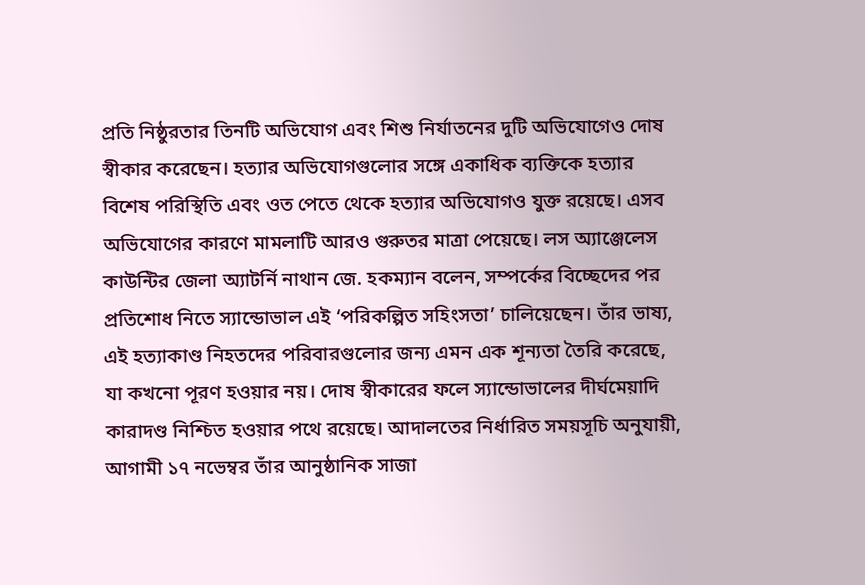প্রতি নিষ্ঠুরতার তিনটি অভিযোগ এবং শিশু নির্যাতনের দুটি অভিযোগেও দোষ স্বীকার করেছেন। হত্যার অভিযোগগুলোর সঙ্গে একাধিক ব্যক্তিকে হত্যার বিশেষ পরিস্থিতি এবং ওত পেতে থেকে হত্যার অভিযোগও যুক্ত রয়েছে। এসব অভিযোগের কারণে মামলাটি আরও গুরুতর মাত্রা পেয়েছে। লস অ্যাঞ্জেলেস কাউন্টির জেলা অ্যাটর্নি নাথান জে. হকম্যান বলেন, সম্পর্কের বিচ্ছেদের পর প্রতিশোধ নিতে স্যান্ডোভাল এই ‘পরিকল্পিত সহিংসতা’ চালিয়েছেন। তাঁর ভাষ্য, এই হত্যাকাণ্ড নিহতদের পরিবারগুলোর জন্য এমন এক শূন্যতা তৈরি করেছে, যা কখনো পূরণ হওয়ার নয়। দোষ স্বীকারের ফলে স্যান্ডোভালের দীর্ঘমেয়াদি কারাদণ্ড নিশ্চিত হওয়ার পথে রয়েছে। আদালতের নির্ধারিত সময়সূচি অনুযায়ী, আগামী ১৭ নভেম্বর তাঁর আনুষ্ঠানিক সাজা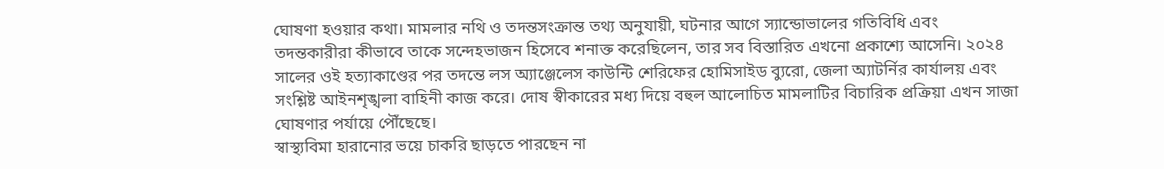ঘোষণা হওয়ার কথা। মামলার নথি ও তদন্তসংক্রান্ত তথ্য অনুযায়ী, ঘটনার আগে স্যান্ডোভালের গতিবিধি এবং তদন্তকারীরা কীভাবে তাকে সন্দেহভাজন হিসেবে শনাক্ত করেছিলেন, তার সব বিস্তারিত এখনো প্রকাশ্যে আসেনি। ২০২৪ সালের ওই হত্যাকাণ্ডের পর তদন্তে লস অ্যাঞ্জেলেস কাউন্টি শেরিফের হোমিসাইড ব্যুরো, জেলা অ্যাটর্নির কার্যালয় এবং সংশ্লিষ্ট আইনশৃঙ্খলা বাহিনী কাজ করে। দোষ স্বীকারের মধ্য দিয়ে বহুল আলোচিত মামলাটির বিচারিক প্রক্রিয়া এখন সাজা ঘোষণার পর্যায়ে পৌঁছেছে।
স্বাস্থ্যবিমা হারানোর ভয়ে চাকরি ছাড়তে পারছেন না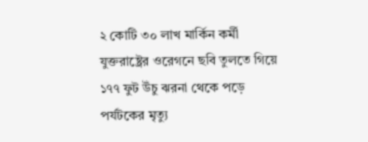২ কোটি ৩০ লাখ মার্কিন কর্মী
যুক্তরাষ্ট্রের ওরেগনে ছবি তুলতে গিয়ে ১৭৭ ফুট উঁচু ঝরনা থেকে পড়ে পর্যটকের মৃত্যু